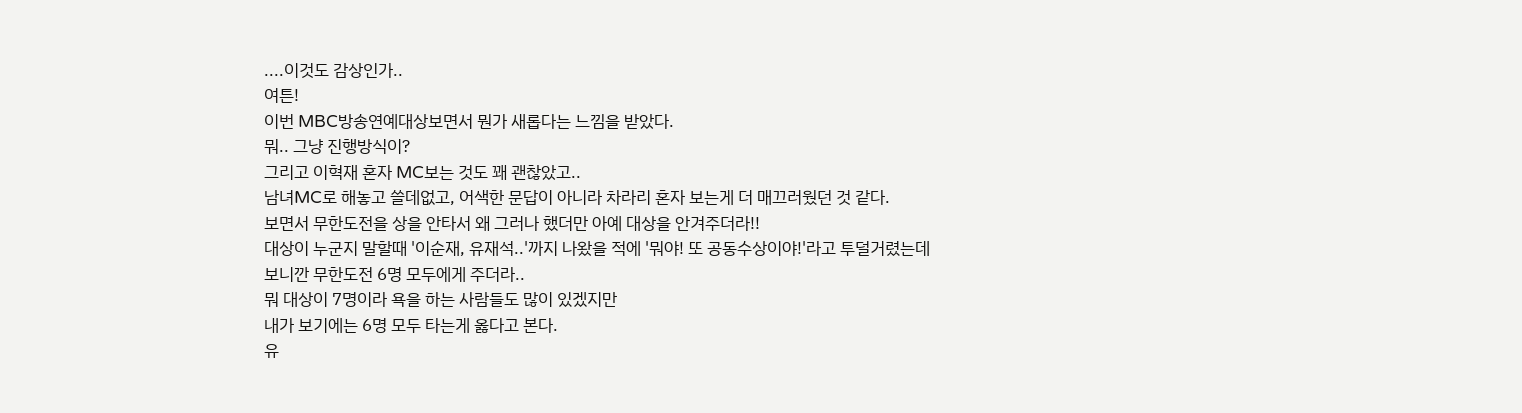....이것도 감상인가..
여튼!
이번 MBC방송연예대상보면서 뭔가 새롭다는 느낌을 받았다.
뭐.. 그냥 진행방식이?
그리고 이혁재 혼자 MC보는 것도 꽤 괜찮았고..
남녀MC로 해놓고 쓸데없고, 어색한 문답이 아니라 차라리 혼자 보는게 더 매끄러웠던 것 같다.
보면서 무한도전을 상을 안타서 왜 그러나 했더만 아예 대상을 안겨주더라!!
대상이 누군지 말할때 '이순재, 유재석..'까지 나왔을 적에 '뭐야! 또 공동수상이야!'라고 투덜거렸는데
보니깐 무한도전 6명 모두에게 주더라..
뭐 대상이 7명이라 욕을 하는 사람들도 많이 있겠지만
내가 보기에는 6명 모두 타는게 옳다고 본다.
유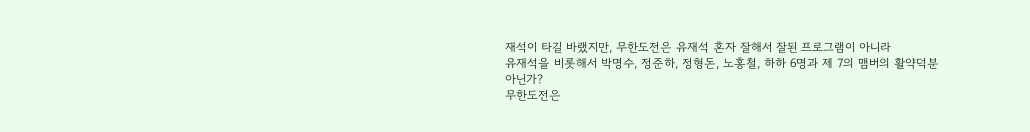재석이 타길 바랬지만, 무한도전은 유재석 혼자 잘해서 잘된 프로그램이 아니라
유재석을 비롯해서 박명수, 정준하, 정형돈, 노홍철, 하하 6명과 제 7의 맴버의 활약덕분아닌가?
무한도전은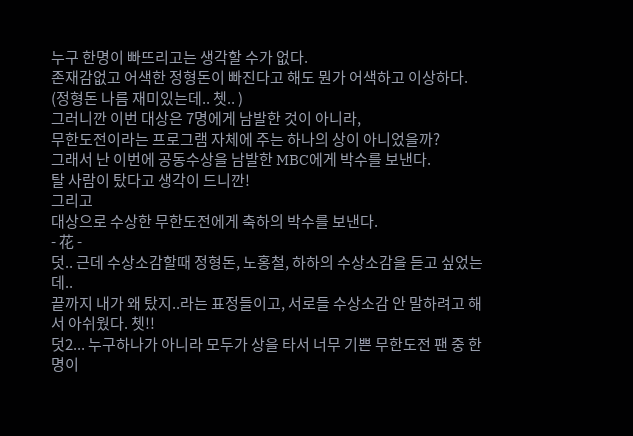누구 한명이 빠뜨리고는 생각할 수가 없다.
존재감없고 어색한 정형돈이 빠진다고 해도 뭔가 어색하고 이상하다.
(정형돈 나름 재미있는데.. 쳇.. )
그러니깐 이번 대상은 7명에게 남발한 것이 아니라,
무한도전이라는 프로그램 자체에 주는 하나의 상이 아니었을까?
그래서 난 이번에 공동수상을 남발한 MBC에게 박수를 보낸다.
탈 사람이 탔다고 생각이 드니깐!
그리고
대상으로 수상한 무한도전에게 축하의 박수를 보낸다.
- 花 -
덧.. 근데 수상소감할때 정형돈, 노홍철, 하하의 수상소감을 듣고 싶었는데..
끝까지 내가 왜 탔지..라는 표정들이고, 서로들 수상소감 안 말하려고 해서 아쉬웠다. 쳇!!
덧2... 누구하나가 아니라 모두가 상을 타서 너무 기쁜 무한도전 팬 중 한명이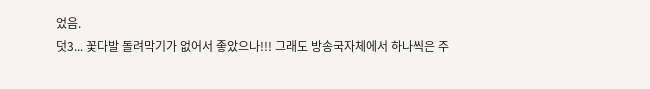었음.
덧3... 꽃다발 돌려막기가 없어서 좋았으나!!! 그래도 방송국자체에서 하나씩은 주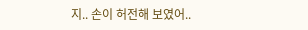지.. 손이 허전해 보였어..